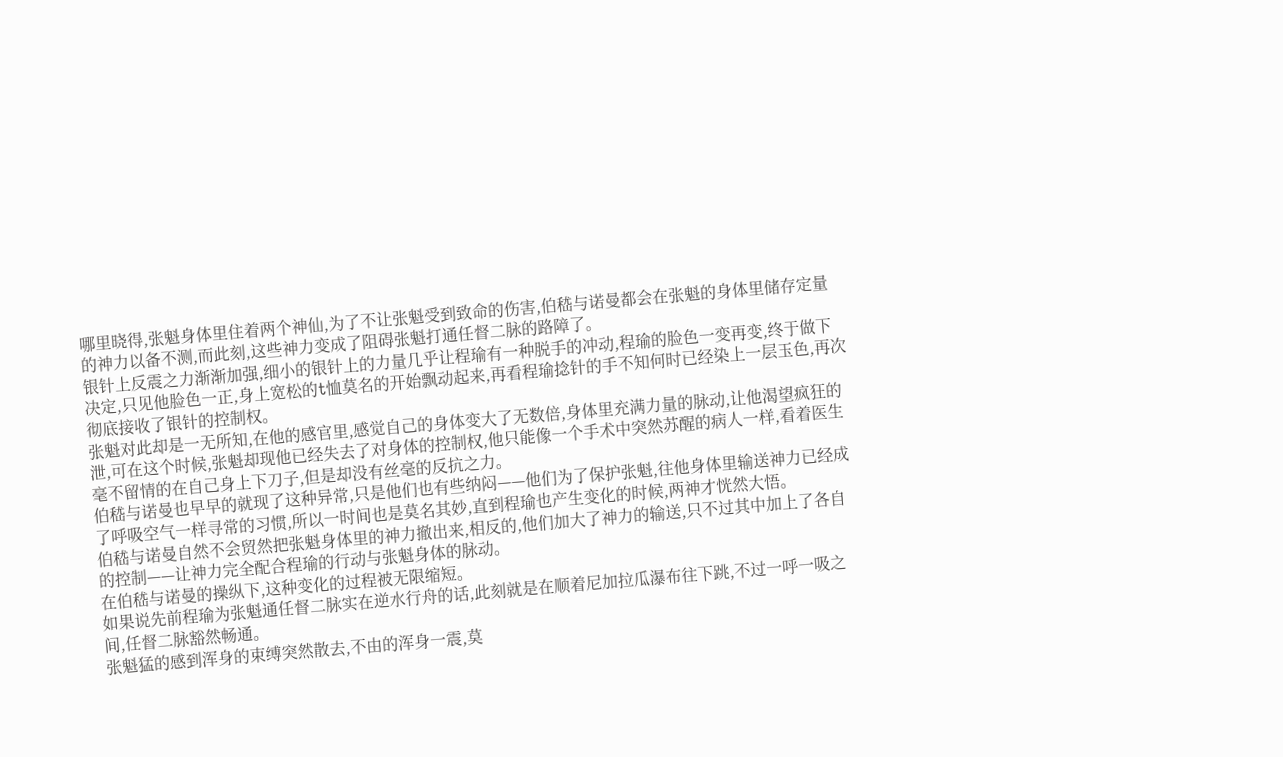哪里晓得,张魁身体里住着两个神仙,为了不让张魁受到致命的伤害,伯嵇与诺曼都会在张魁的身体里储存定量的神力以备不测,而此刻,这些神力变成了阻碍张魁打通任督二脉的路障了。
银针上反震之力渐渐加强,细小的银针上的力量几乎让程瑜有一种脱手的冲动,程瑜的脸色一变再变,终于做下决定,只见他脸色一正,身上宽松的t恤莫名的开始飘动起来,再看程瑜捻针的手不知何时已经染上一层玉色,再次彻底接收了银针的控制权。
张魁对此却是一无所知,在他的感官里,感觉自己的身体变大了无数倍,身体里充满力量的脉动,让他渴望疯狂的泄,可在这个时候,张魁却现他已经失去了对身体的控制权,他只能像一个手术中突然苏醒的病人一样,看着医生毫不留情的在自己身上下刀子,但是却没有丝毫的反抗之力。
伯嵇与诺曼也早早的就现了这种异常,只是他们也有些纳闷——他们为了保护张魁,往他身体里输送神力已经成了呼吸空气一样寻常的习惯,所以一时间也是莫名其妙,直到程瑜也产生变化的时候,两神才恍然大悟。
伯嵇与诺曼自然不会贸然把张魁身体里的神力撤出来,相反的,他们加大了神力的输送,只不过其中加上了各自的控制——让神力完全配合程瑜的行动与张魁身体的脉动。
在伯嵇与诺曼的操纵下,这种变化的过程被无限缩短。
如果说先前程瑜为张魁通任督二脉实在逆水行舟的话,此刻就是在顺着尼加拉瓜瀑布往下跳,不过一呼一吸之间,任督二脉豁然畅通。
张魁猛的感到浑身的束缚突然散去,不由的浑身一震,莫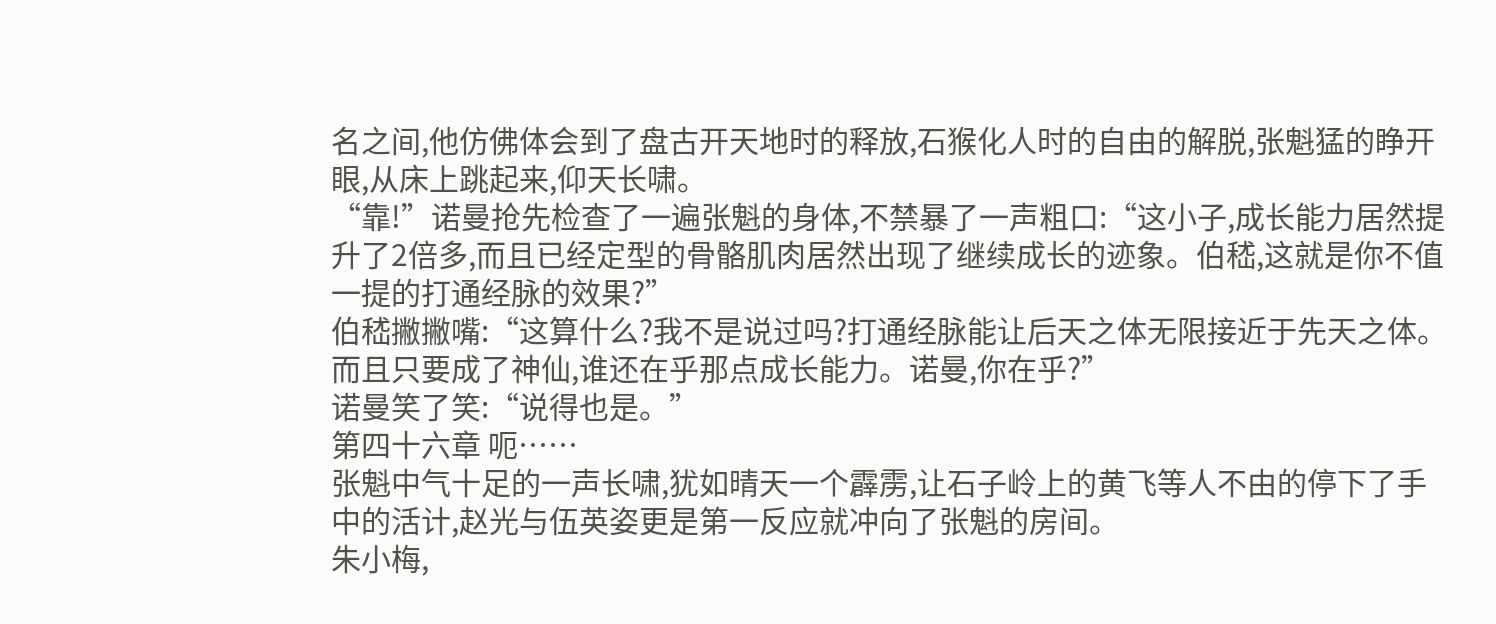名之间,他仿佛体会到了盘古开天地时的释放,石猴化人时的自由的解脱,张魁猛的睁开眼,从床上跳起来,仰天长啸。
“靠!”诺曼抢先检查了一遍张魁的身体,不禁暴了一声粗口:“这小子,成长能力居然提升了2倍多,而且已经定型的骨骼肌肉居然出现了继续成长的迹象。伯嵇,这就是你不值一提的打通经脉的效果?”
伯嵇撇撇嘴:“这算什么?我不是说过吗?打通经脉能让后天之体无限接近于先天之体。而且只要成了神仙,谁还在乎那点成长能力。诺曼,你在乎?”
诺曼笑了笑:“说得也是。”
第四十六章 呃……
张魁中气十足的一声长啸,犹如晴天一个霹雳,让石子岭上的黄飞等人不由的停下了手中的活计,赵光与伍英姿更是第一反应就冲向了张魁的房间。
朱小梅,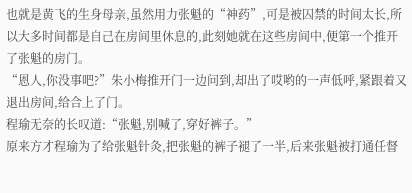也就是黄飞的生身母亲,虽然用力张魁的“神药”,可是被囚禁的时间太长,所以大多时间都是自己在房间里休息的,此刻她就在这些房间中,便第一个推开了张魁的房门。
“恩人,你没事吧?”朱小梅推开门一边问到,却出了哎哟的一声低呼,紧跟着又退出房间,给合上了门。
程瑜无奈的长叹道:“张魁,别喊了,穿好裤子。”
原来方才程瑜为了给张魁针灸,把张魁的裤子褪了一半,后来张魁被打通任督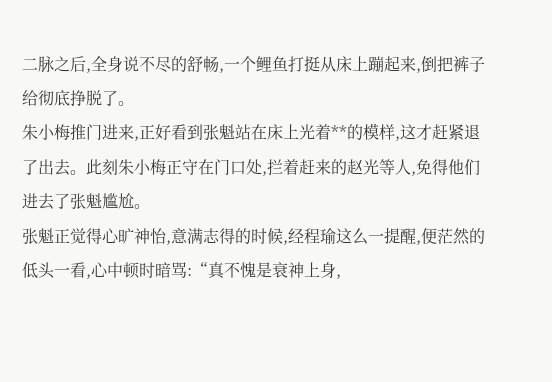二脉之后,全身说不尽的舒畅,一个鲤鱼打挺从床上蹦起来,倒把裤子给彻底挣脱了。
朱小梅推门进来,正好看到张魁站在床上光着**的模样,这才赶紧退了出去。此刻朱小梅正守在门口处,拦着赶来的赵光等人,免得他们进去了张魁尴尬。
张魁正觉得心旷神怡,意满志得的时候,经程瑜这么一提醒,便茫然的低头一看,心中顿时暗骂:“真不愧是衰神上身,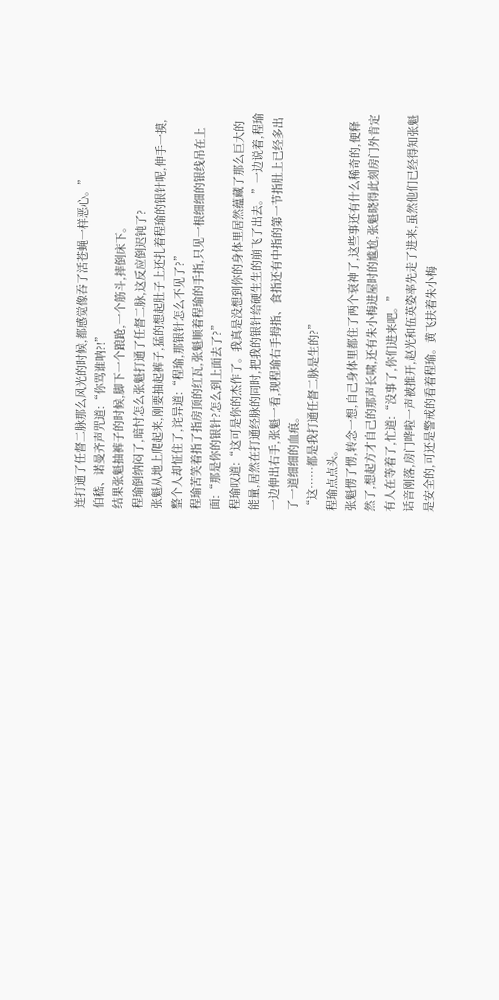连打通了任督二脉那么风光的时候,都感觉像吞了活苍蝇一样恶心。”
伯嵇、诺曼齐声咒道:“你骂谁呐?!”
结果张魁抽裤子的时候,脚下一个踉跄,一个筋斗,摔倒床下。
程瑜倒纳闷了,暗忖怎么张魁打通了任督二脉,这反应倒迟钝了?
张魁从地上爬起来,刚要抽起裤子,猛的想起肚子上还扎着程瑜的银针呢,伸手一摸,整个人却怔住了,诧异道:“程瑜,那银针怎么不见了?”
程瑜苦笑着指了指房顶的红瓦,张魁顺着程瑜的手指,只见一根细细的银线吊在上面:“那是你的银针?怎么到上面去了?”
程瑜叹道:“这可是你的杰作了。我真是没想到你的身体里居然蕴藏了那么巨大的能量,居然在打通经脉的同时,把我的银针给硬生生的崩飞了出去。”一边说着,程瑜一边伸出右手,张魁一看,现程瑜右手拇指、食指还有中指的第一节指肚上已经多出了一道细细的血痕。
“这……都是我打通任督二脉是生的?”
程瑜点点头。
张魁愣了愣,转念一想,自己身体里都住了两个衰神了,这些事还有什么稀奇的,便释然了,想起方才自己的那声长啸,还有朱小梅进屋时的尴尬,张魁晓得此刻房门外肯定有人在等着了,忙道:“没事了,你们进来吧。”
话音刚落,房门哗啦一声被推开,赵光和伍英姿率先走了进来,虽然他们已经得知张魁是安全的,可还是警戒的看着程瑜。黄飞扶着朱小梅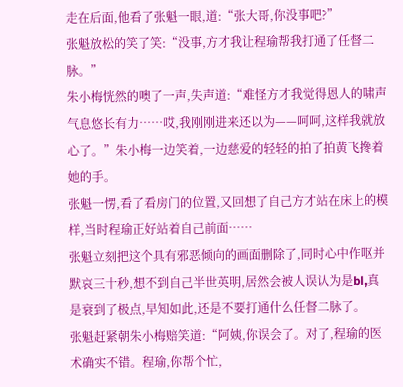走在后面,他看了张魁一眼,道:“张大哥,你没事吧?”
张魁放松的笑了笑:“没事,方才我让程瑜帮我打通了任督二脉。”
朱小梅恍然的噢了一声,失声道:“难怪方才我觉得恩人的啸声气息悠长有力……哎,我刚刚进来还以为——呵呵,这样我就放心了。”朱小梅一边笑着,一边慈爱的轻轻的拍了拍黄飞搀着她的手。
张魁一愣,看了看房门的位置,又回想了自己方才站在床上的模样,当时程瑜正好站着自己前面……
张魁立刻把这个具有邪恶倾向的画面删除了,同时心中作呕并默哀三十秒,想不到自己半世英明,居然会被人误认为是bl,真是衰到了极点,早知如此,还是不要打通什么任督二脉了。
张魁赶紧朝朱小梅赔笑道:“阿姨,你误会了。对了,程瑜的医术确实不错。程瑜,你帮个忙,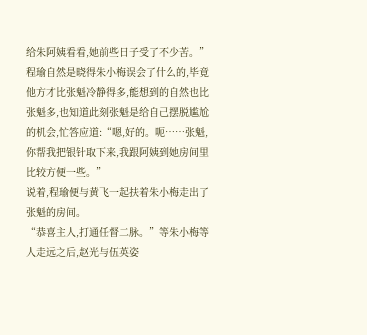给朱阿姨看看,她前些日子受了不少苦。”
程瑜自然是晓得朱小梅误会了什么的,毕竟他方才比张魁冷静得多,能想到的自然也比张魁多,也知道此刻张魁是给自己摆脱尴尬的机会,忙答应道:“嗯,好的。呃……张魁,你帮我把银针取下来,我跟阿姨到她房间里比较方便一些。”
说着,程瑜便与黄飞一起扶着朱小梅走出了张魁的房间。
“恭喜主人,打通任督二脉。”等朱小梅等人走远之后,赵光与伍英姿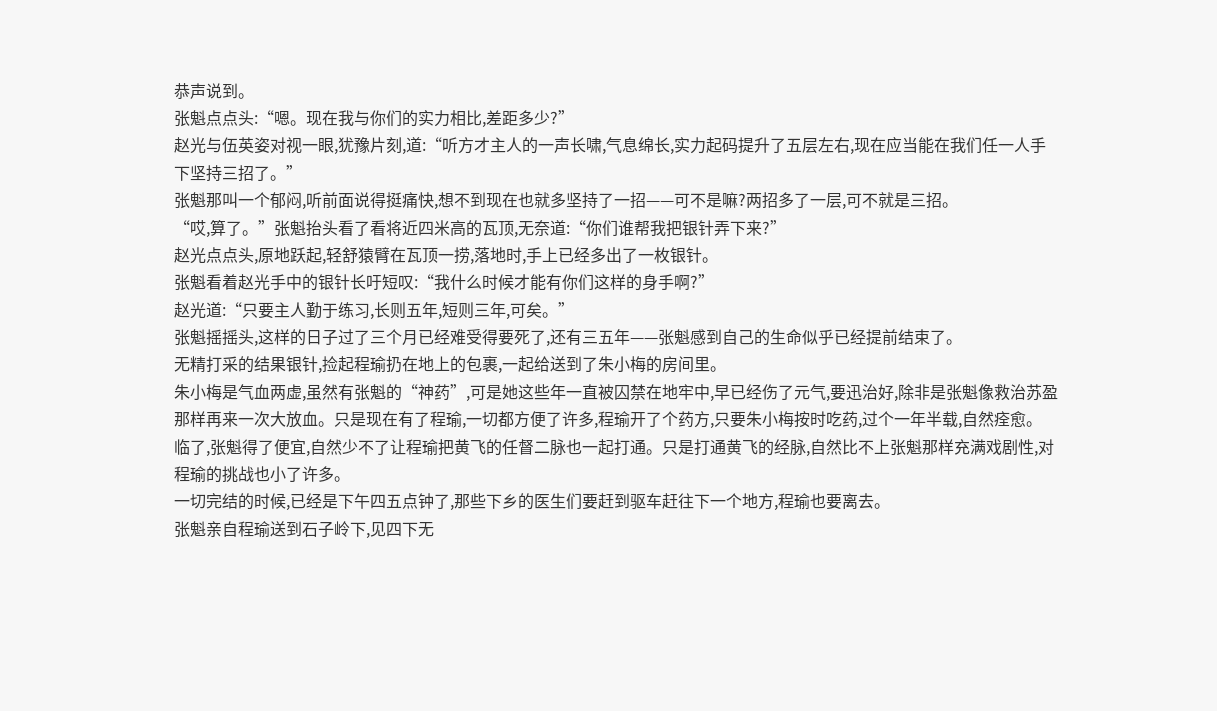恭声说到。
张魁点点头:“嗯。现在我与你们的实力相比,差距多少?”
赵光与伍英姿对视一眼,犹豫片刻,道:“听方才主人的一声长啸,气息绵长,实力起码提升了五层左右,现在应当能在我们任一人手下坚持三招了。”
张魁那叫一个郁闷,听前面说得挺痛快,想不到现在也就多坚持了一招——可不是嘛?两招多了一层,可不就是三招。
“哎,算了。”张魁抬头看了看将近四米高的瓦顶,无奈道:“你们谁帮我把银针弄下来?”
赵光点点头,原地跃起,轻舒猿臂在瓦顶一捞,落地时,手上已经多出了一枚银针。
张魁看着赵光手中的银针长吁短叹:“我什么时候才能有你们这样的身手啊?”
赵光道:“只要主人勤于练习,长则五年,短则三年,可矣。”
张魁摇摇头,这样的日子过了三个月已经难受得要死了,还有三五年——张魁感到自己的生命似乎已经提前结束了。
无精打采的结果银针,捡起程瑜扔在地上的包裹,一起给送到了朱小梅的房间里。
朱小梅是气血两虚,虽然有张魁的“神药”,可是她这些年一直被囚禁在地牢中,早已经伤了元气,要迅治好,除非是张魁像救治苏盈那样再来一次大放血。只是现在有了程瑜,一切都方便了许多,程瑜开了个药方,只要朱小梅按时吃药,过个一年半载,自然痊愈。
临了,张魁得了便宜,自然少不了让程瑜把黄飞的任督二脉也一起打通。只是打通黄飞的经脉,自然比不上张魁那样充满戏剧性,对程瑜的挑战也小了许多。
一切完结的时候,已经是下午四五点钟了,那些下乡的医生们要赶到驱车赶往下一个地方,程瑜也要离去。
张魁亲自程瑜送到石子岭下,见四下无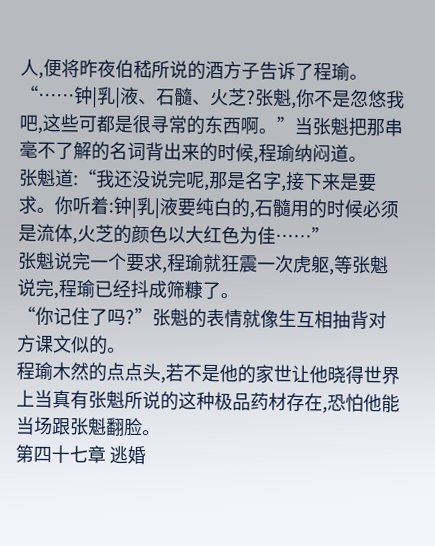人,便将昨夜伯嵇所说的酒方子告诉了程瑜。
“……钟|乳|液、石髓、火芝?张魁,你不是忽悠我吧,这些可都是很寻常的东西啊。”当张魁把那串毫不了解的名词背出来的时候,程瑜纳闷道。
张魁道:“我还没说完呢,那是名字,接下来是要求。你听着:钟|乳|液要纯白的,石髓用的时候必须是流体,火芝的颜色以大红色为佳……”
张魁说完一个要求,程瑜就狂震一次虎躯,等张魁说完,程瑜已经抖成筛糠了。
“你记住了吗?”张魁的表情就像生互相抽背对方课文似的。
程瑜木然的点点头,若不是他的家世让他晓得世界上当真有张魁所说的这种极品药材存在,恐怕他能当场跟张魁翻脸。
第四十七章 逃婚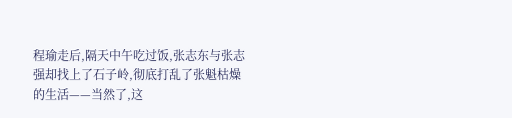程瑜走后,隔天中午吃过饭,张志东与张志强却找上了石子岭,彻底打乱了张魁枯燥的生活——当然了,这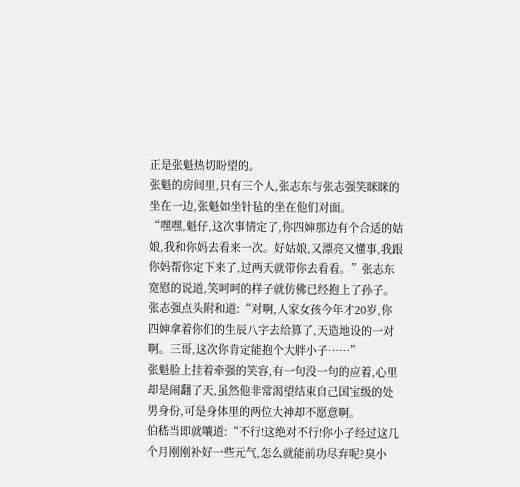正是张魁热切盼望的。
张魁的房间里,只有三个人,张志东与张志强笑眯眯的坐在一边,张魁如坐针毡的坐在他们对面。
“嘿嘿,魁仔,这次事情定了,你四婶那边有个合适的姑娘,我和你妈去看来一次。好姑娘,又漂亮又懂事,我跟你妈帮你定下来了,过两天就带你去看看。”张志东宽慰的说道,笑呵呵的样子就仿佛已经抱上了孙子。
张志强点头附和道:“对啊,人家女孩今年才20岁,你四婶拿着你们的生辰八字去给算了,天造地设的一对啊。三哥,这次你肯定能抱个大胖小子……”
张魁脸上挂着牵强的笑容,有一句没一句的应着,心里却是闹翻了天,虽然他非常渴望结束自己国宝级的处男身份,可是身体里的两位大神却不愿意啊。
伯嵇当即就嚷道:“不行!这绝对不行!你小子经过这几个月刚刚补好一些元气,怎么就能前功尽弃呢?臭小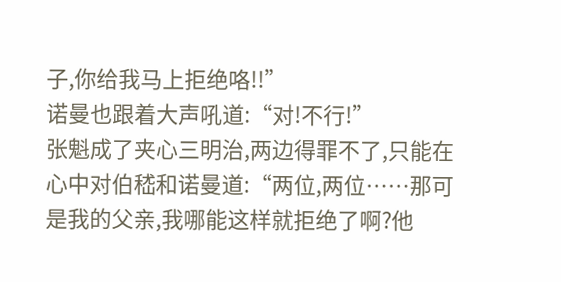子,你给我马上拒绝咯!!”
诺曼也跟着大声吼道:“对!不行!”
张魁成了夹心三明治,两边得罪不了,只能在心中对伯嵇和诺曼道:“两位,两位……那可是我的父亲,我哪能这样就拒绝了啊?他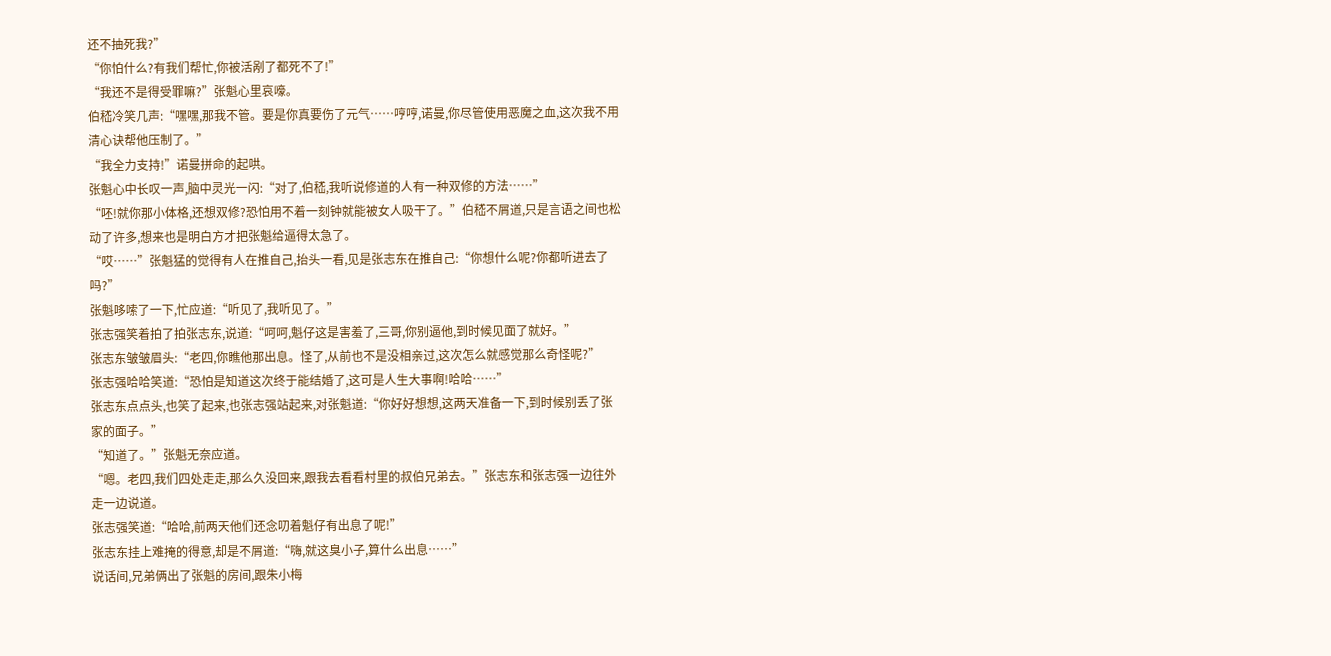还不抽死我?”
“你怕什么?有我们帮忙,你被活剐了都死不了!”
“我还不是得受罪嘛?”张魁心里哀嚎。
伯嵇冷笑几声:“嘿嘿,那我不管。要是你真要伤了元气……哼哼,诺曼,你尽管使用恶魔之血,这次我不用清心诀帮他压制了。”
“我全力支持!”诺曼拼命的起哄。
张魁心中长叹一声,脑中灵光一闪:“对了,伯嵇,我听说修道的人有一种双修的方法……”
“呸!就你那小体格,还想双修?恐怕用不着一刻钟就能被女人吸干了。”伯嵇不屑道,只是言语之间也松动了许多,想来也是明白方才把张魁给逼得太急了。
“哎……”张魁猛的觉得有人在推自己,抬头一看,见是张志东在推自己:“你想什么呢?你都听进去了吗?”
张魁哆嗦了一下,忙应道:“听见了,我听见了。”
张志强笑着拍了拍张志东,说道:“呵呵,魁仔这是害羞了,三哥,你别逼他,到时候见面了就好。”
张志东皱皱眉头:“老四,你瞧他那出息。怪了,从前也不是没相亲过,这次怎么就感觉那么奇怪呢?”
张志强哈哈笑道:“恐怕是知道这次终于能结婚了,这可是人生大事啊!哈哈……”
张志东点点头,也笑了起来,也张志强站起来,对张魁道:“你好好想想,这两天准备一下,到时候别丢了张家的面子。”
“知道了。”张魁无奈应道。
“嗯。老四,我们四处走走,那么久没回来,跟我去看看村里的叔伯兄弟去。”张志东和张志强一边往外走一边说道。
张志强笑道:“哈哈,前两天他们还念叨着魁仔有出息了呢!”
张志东挂上难掩的得意,却是不屑道:“嗨,就这臭小子,算什么出息……”
说话间,兄弟俩出了张魁的房间,跟朱小梅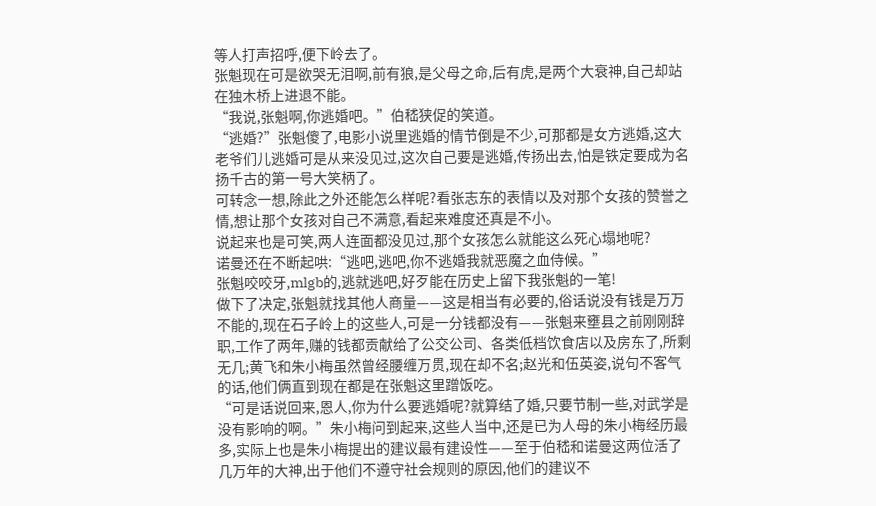等人打声招呼,便下岭去了。
张魁现在可是欲哭无泪啊,前有狼,是父母之命,后有虎,是两个大衰神,自己却站在独木桥上进退不能。
“我说,张魁啊,你逃婚吧。”伯嵇狭促的笑道。
“逃婚?”张魁傻了,电影小说里逃婚的情节倒是不少,可那都是女方逃婚,这大老爷们儿逃婚可是从来没见过,这次自己要是逃婚,传扬出去,怕是铁定要成为名扬千古的第一号大笑柄了。
可转念一想,除此之外还能怎么样呢?看张志东的表情以及对那个女孩的赞誉之情,想让那个女孩对自己不满意,看起来难度还真是不小。
说起来也是可笑,两人连面都没见过,那个女孩怎么就能这么死心塌地呢?
诺曼还在不断起哄:“逃吧,逃吧,你不逃婚我就恶魔之血侍候。”
张魁咬咬牙,mlgb的,逃就逃吧,好歹能在历史上留下我张魁的一笔!
做下了决定,张魁就找其他人商量——这是相当有必要的,俗话说没有钱是万万不能的,现在石子岭上的这些人,可是一分钱都没有——张魁来壅县之前刚刚辞职,工作了两年,赚的钱都贡献给了公交公司、各类低档饮食店以及房东了,所剩无几;黄飞和朱小梅虽然曾经腰缠万贯,现在却不名;赵光和伍英姿,说句不客气的话,他们俩直到现在都是在张魁这里蹭饭吃。
“可是话说回来,恩人,你为什么要逃婚呢?就算结了婚,只要节制一些,对武学是没有影响的啊。”朱小梅问到起来,这些人当中,还是已为人母的朱小梅经历最多,实际上也是朱小梅提出的建议最有建设性——至于伯嵇和诺曼这两位活了几万年的大神,出于他们不遵守社会规则的原因,他们的建议不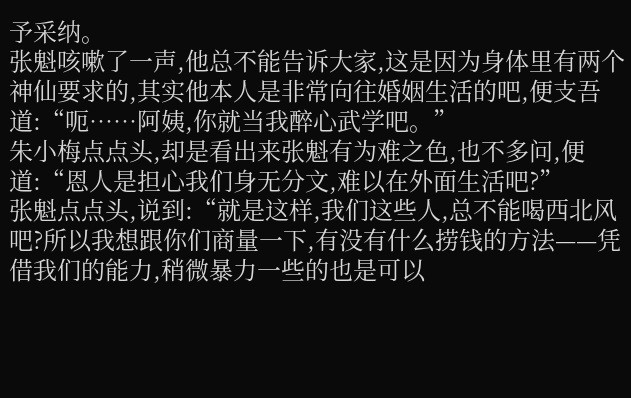予采纳。
张魁咳嗽了一声,他总不能告诉大家,这是因为身体里有两个神仙要求的,其实他本人是非常向往婚姻生活的吧,便支吾道:“呃……阿姨,你就当我醉心武学吧。”
朱小梅点点头,却是看出来张魁有为难之色,也不多问,便道:“恩人是担心我们身无分文,难以在外面生活吧?”
张魁点点头,说到:“就是这样,我们这些人,总不能喝西北风吧?所以我想跟你们商量一下,有没有什么捞钱的方法——凭借我们的能力,稍微暴力一些的也是可以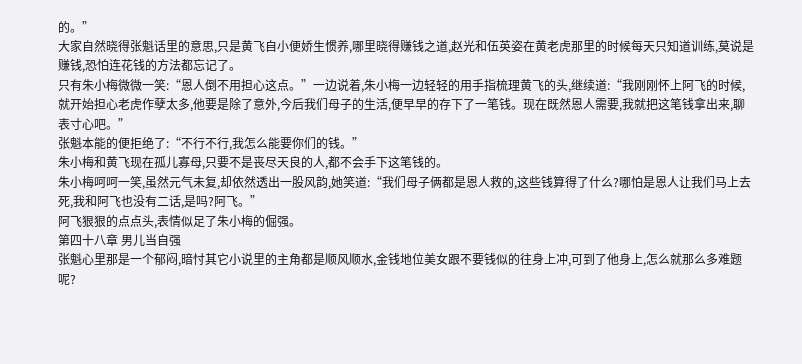的。”
大家自然晓得张魁话里的意思,只是黄飞自小便娇生惯养,哪里晓得赚钱之道,赵光和伍英姿在黄老虎那里的时候每天只知道训练,莫说是赚钱,恐怕连花钱的方法都忘记了。
只有朱小梅微微一笑:“恩人倒不用担心这点。”一边说着,朱小梅一边轻轻的用手指梳理黄飞的头,继续道:“我刚刚怀上阿飞的时候,就开始担心老虎作孽太多,他要是除了意外,今后我们母子的生活,便早早的存下了一笔钱。现在既然恩人需要,我就把这笔钱拿出来,聊表寸心吧。”
张魁本能的便拒绝了:“不行不行,我怎么能要你们的钱。”
朱小梅和黄飞现在孤儿寡母,只要不是丧尽天良的人,都不会手下这笔钱的。
朱小梅呵呵一笑,虽然元气未复,却依然透出一股风韵,她笑道:“我们母子俩都是恩人救的,这些钱算得了什么?哪怕是恩人让我们马上去死,我和阿飞也没有二话,是吗?阿飞。”
阿飞狠狠的点点头,表情似足了朱小梅的倔强。
第四十八章 男儿当自强
张魁心里那是一个郁闷,暗忖其它小说里的主角都是顺风顺水,金钱地位美女跟不要钱似的往身上冲,可到了他身上,怎么就那么多难题呢?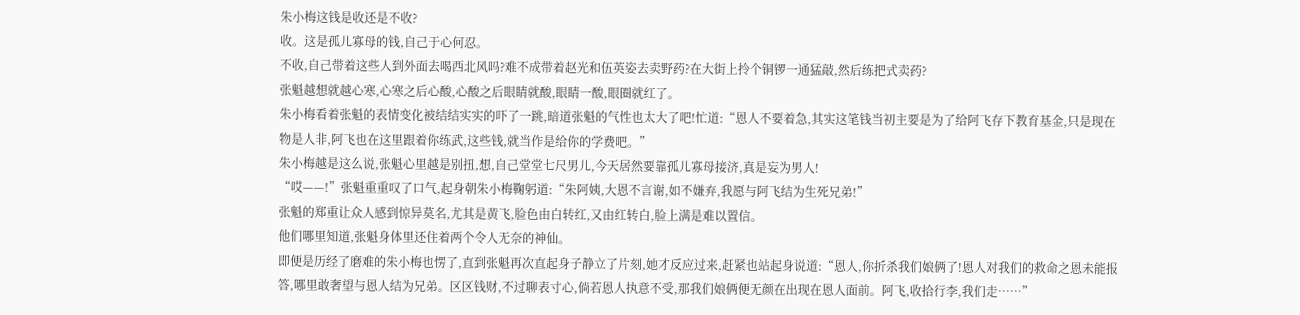朱小梅这钱是收还是不收?
收。这是孤儿寡母的钱,自己于心何忍。
不收,自己带着这些人到外面去喝西北风吗?难不成带着赵光和伍英姿去卖野药?在大街上拎个铜锣一通猛敲,然后练把式卖药?
张魁越想就越心寒,心寒之后心酸,心酸之后眼睛就酸,眼睛一酸,眼圈就红了。
朱小梅看着张魁的表情变化被结结实实的吓了一跳,暗道张魁的气性也太大了吧!忙道:“恩人不要着急,其实这笔钱当初主要是为了给阿飞存下教育基金,只是现在物是人非,阿飞也在这里跟着你练武,这些钱,就当作是给你的学费吧。”
朱小梅越是这么说,张魁心里越是别扭,想,自己堂堂七尺男儿,今天居然要靠孤儿寡母接济,真是妄为男人!
“哎——!”张魁重重叹了口气,起身朝朱小梅鞠躬道:“朱阿姨,大恩不言谢,如不嫌弃,我愿与阿飞结为生死兄弟!”
张魁的郑重让众人感到惊异莫名,尤其是黄飞,脸色由白转红,又由红转白,脸上满是难以置信。
他们哪里知道,张魁身体里还住着两个令人无奈的神仙。
即便是历经了磨难的朱小梅也愣了,直到张魁再次直起身子静立了片刻,她才反应过来,赶紧也站起身说道:“恩人,你折杀我们娘俩了!恩人对我们的救命之恩未能报答,哪里敢奢望与恩人结为兄弟。区区钱财,不过聊表寸心,倘若恩人执意不受,那我们娘俩便无颜在出现在恩人面前。阿飞,收拾行李,我们走……”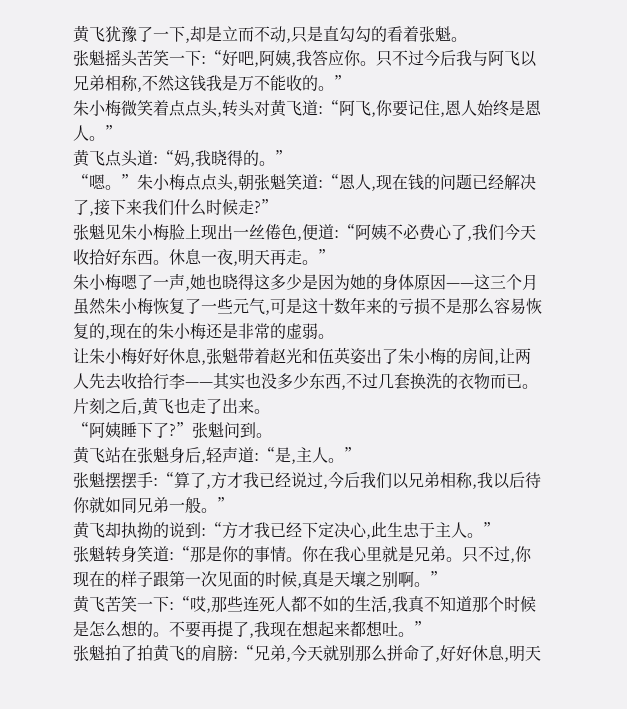黄飞犹豫了一下,却是立而不动,只是直勾勾的看着张魁。
张魁摇头苦笑一下:“好吧,阿姨,我答应你。只不过今后我与阿飞以兄弟相称,不然这钱我是万不能收的。”
朱小梅微笑着点点头,转头对黄飞道:“阿飞,你要记住,恩人始终是恩人。”
黄飞点头道:“妈,我晓得的。”
“嗯。”朱小梅点点头,朝张魁笑道:“恩人,现在钱的问题已经解决了,接下来我们什么时候走?”
张魁见朱小梅脸上现出一丝倦色,便道:“阿姨不必费心了,我们今天收拾好东西。休息一夜,明天再走。”
朱小梅嗯了一声,她也晓得这多少是因为她的身体原因——这三个月虽然朱小梅恢复了一些元气,可是这十数年来的亏损不是那么容易恢复的,现在的朱小梅还是非常的虚弱。
让朱小梅好好休息,张魁带着赵光和伍英姿出了朱小梅的房间,让两人先去收拾行李——其实也没多少东西,不过几套换洗的衣物而已。
片刻之后,黄飞也走了出来。
“阿姨睡下了?”张魁问到。
黄飞站在张魁身后,轻声道:“是,主人。”
张魁摆摆手:“算了,方才我已经说过,今后我们以兄弟相称,我以后待你就如同兄弟一般。”
黄飞却执拗的说到:“方才我已经下定决心,此生忠于主人。”
张魁转身笑道:“那是你的事情。你在我心里就是兄弟。只不过,你现在的样子跟第一次见面的时候,真是天壤之别啊。”
黄飞苦笑一下:“哎,那些连死人都不如的生活,我真不知道那个时候是怎么想的。不要再提了,我现在想起来都想吐。”
张魁拍了拍黄飞的肩膀:“兄弟,今天就别那么拼命了,好好休息,明天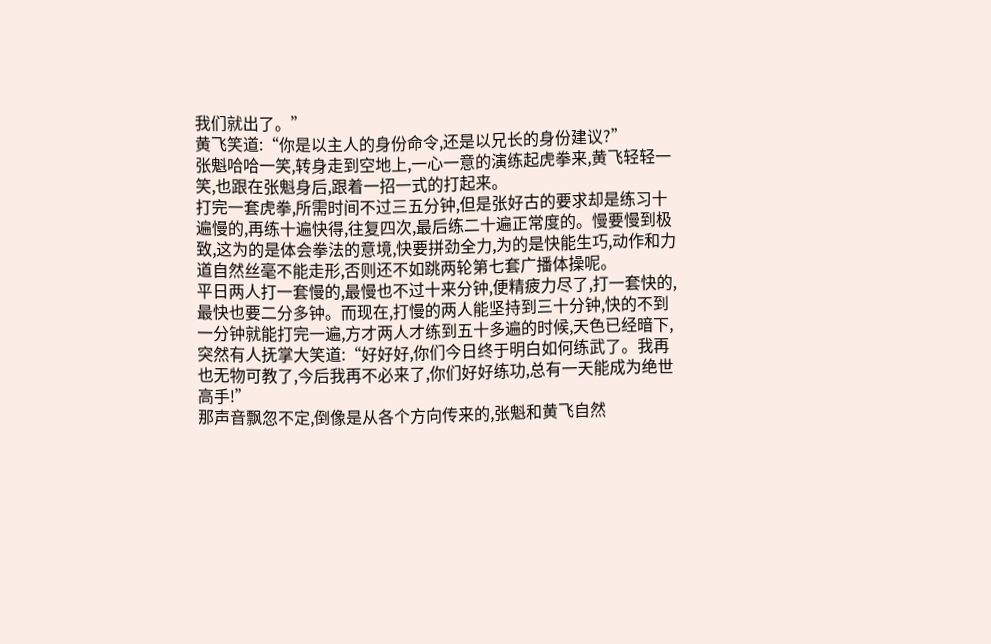我们就出了。”
黄飞笑道:“你是以主人的身份命令,还是以兄长的身份建议?”
张魁哈哈一笑,转身走到空地上,一心一意的演练起虎拳来,黄飞轻轻一笑,也跟在张魁身后,跟着一招一式的打起来。
打完一套虎拳,所需时间不过三五分钟,但是张好古的要求却是练习十遍慢的,再练十遍快得,往复四次,最后练二十遍正常度的。慢要慢到极致,这为的是体会拳法的意境,快要拼劲全力,为的是快能生巧,动作和力道自然丝毫不能走形,否则还不如跳两轮第七套广播体操呢。
平日两人打一套慢的,最慢也不过十来分钟,便精疲力尽了,打一套快的,最快也要二分多钟。而现在,打慢的两人能坚持到三十分钟,快的不到一分钟就能打完一遍,方才两人才练到五十多遍的时候,天色已经暗下,突然有人抚掌大笑道:“好好好,你们今日终于明白如何练武了。我再也无物可教了,今后我再不必来了,你们好好练功,总有一天能成为绝世高手!”
那声音飘忽不定,倒像是从各个方向传来的,张魁和黄飞自然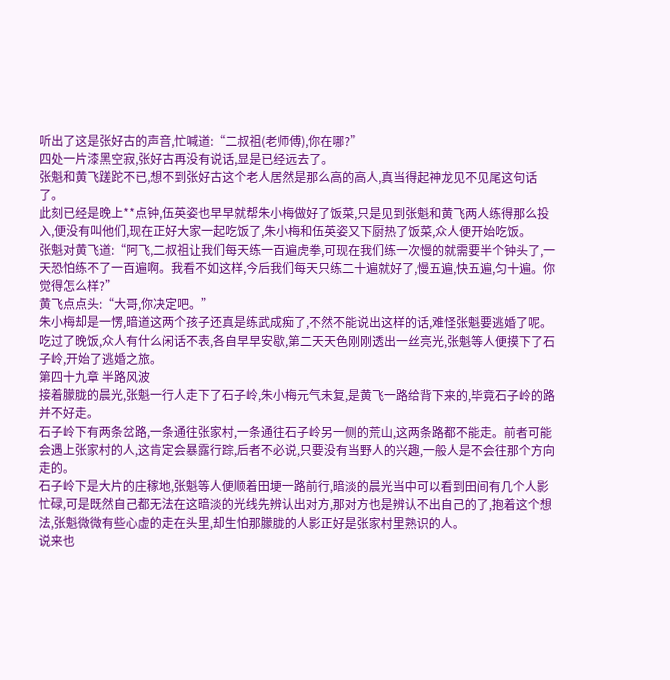听出了这是张好古的声音,忙喊道:“二叔祖(老师傅),你在哪?”
四处一片漆黑空寂,张好古再没有说话,显是已经远去了。
张魁和黄飞蹉跎不已,想不到张好古这个老人居然是那么高的高人,真当得起神龙见不见尾这句话了。
此刻已经是晚上**点钟,伍英姿也早早就帮朱小梅做好了饭菜,只是见到张魁和黄飞两人练得那么投入,便没有叫他们,现在正好大家一起吃饭了,朱小梅和伍英姿又下厨热了饭菜,众人便开始吃饭。
张魁对黄飞道:“阿飞,二叔祖让我们每天练一百遍虎拳,可现在我们练一次慢的就需要半个钟头了,一天恐怕练不了一百遍啊。我看不如这样,今后我们每天只练二十遍就好了,慢五遍,快五遍,匀十遍。你觉得怎么样?”
黄飞点点头:“大哥,你决定吧。”
朱小梅却是一愣,暗道这两个孩子还真是练武成痴了,不然不能说出这样的话,难怪张魁要逃婚了呢。
吃过了晚饭,众人有什么闲话不表,各自早早安歇,第二天天色刚刚透出一丝亮光,张魁等人便摸下了石子岭,开始了逃婚之旅。
第四十九章 半路风波
接着朦胧的晨光,张魁一行人走下了石子岭,朱小梅元气未复,是黄飞一路给背下来的,毕竟石子岭的路并不好走。
石子岭下有两条岔路,一条通往张家村,一条通往石子岭另一侧的荒山,这两条路都不能走。前者可能会遇上张家村的人,这肯定会暴露行踪,后者不必说,只要没有当野人的兴趣,一般人是不会往那个方向走的。
石子岭下是大片的庄稼地,张魁等人便顺着田埂一路前行,暗淡的晨光当中可以看到田间有几个人影忙碌,可是既然自己都无法在这暗淡的光线先辨认出对方,那对方也是辨认不出自己的了,抱着这个想法,张魁微微有些心虚的走在头里,却生怕那朦胧的人影正好是张家村里熟识的人。
说来也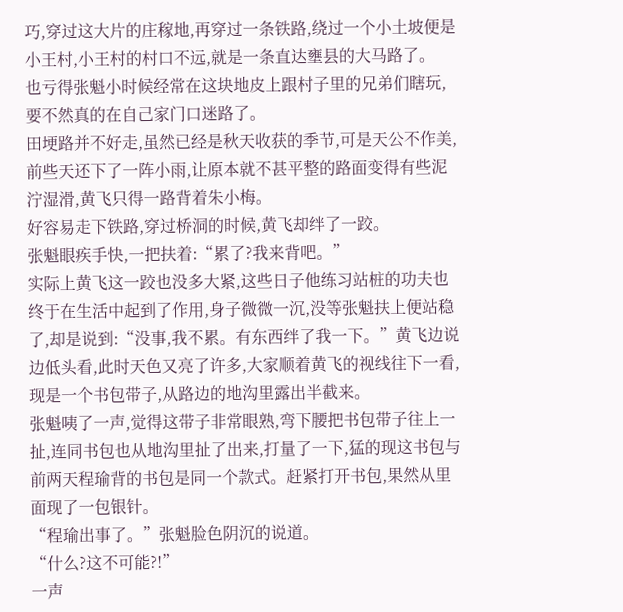巧,穿过这大片的庄稼地,再穿过一条铁路,绕过一个小土坡便是小王村,小王村的村口不远,就是一条直达壅县的大马路了。
也亏得张魁小时候经常在这块地皮上跟村子里的兄弟们瞎玩,要不然真的在自己家门口迷路了。
田埂路并不好走,虽然已经是秋天收获的季节,可是天公不作美,前些天还下了一阵小雨,让原本就不甚平整的路面变得有些泥泞湿滑,黄飞只得一路背着朱小梅。
好容易走下铁路,穿过桥洞的时候,黄飞却绊了一跤。
张魁眼疾手快,一把扶着:“累了?我来背吧。”
实际上黄飞这一跤也没多大紧,这些日子他练习站桩的功夫也终于在生活中起到了作用,身子微微一沉,没等张魁扶上便站稳了,却是说到:“没事,我不累。有东西绊了我一下。”黄飞边说边低头看,此时天色又亮了许多,大家顺着黄飞的视线往下一看,现是一个书包带子,从路边的地沟里露出半截来。
张魁咦了一声,觉得这带子非常眼熟,弯下腰把书包带子往上一扯,连同书包也从地沟里扯了出来,打量了一下,猛的现这书包与前两天程瑜背的书包是同一个款式。赶紧打开书包,果然从里面现了一包银针。
“程瑜出事了。”张魁脸色阴沉的说道。
“什么?这不可能?!”
一声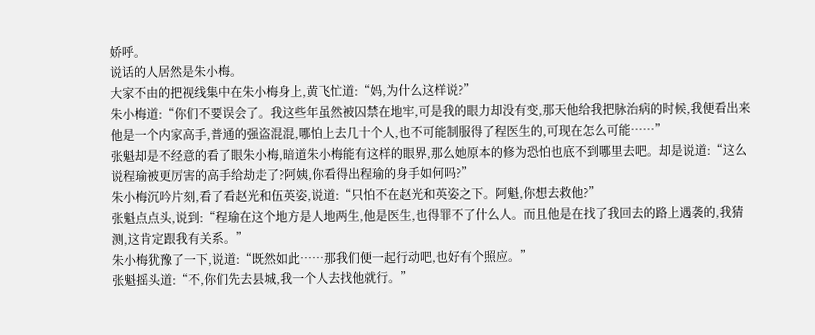娇呼。
说话的人居然是朱小梅。
大家不由的把视线集中在朱小梅身上,黄飞忙道:“妈,为什么这样说?”
朱小梅道:“你们不要误会了。我这些年虽然被囚禁在地牢,可是我的眼力却没有变,那天他给我把脉治病的时候,我便看出来他是一个内家高手,普通的强盗混混,哪怕上去几十个人,也不可能制服得了程医生的,可现在怎么可能……”
张魁却是不经意的看了眼朱小梅,暗道朱小梅能有这样的眼界,那么她原本的修为恐怕也底不到哪里去吧。却是说道:“这么说程瑜被更厉害的高手给劫走了?阿姨,你看得出程瑜的身手如何吗?”
朱小梅沉吟片刻,看了看赵光和伍英姿,说道:“只怕不在赵光和英姿之下。阿魁,你想去救他?”
张魁点点头,说到:“程瑜在这个地方是人地两生,他是医生,也得罪不了什么人。而且他是在找了我回去的路上遇袭的,我猜测,这肯定跟我有关系。”
朱小梅犹豫了一下,说道:“既然如此……那我们便一起行动吧,也好有个照应。”
张魁摇头道:“不,你们先去县城,我一个人去找他就行。”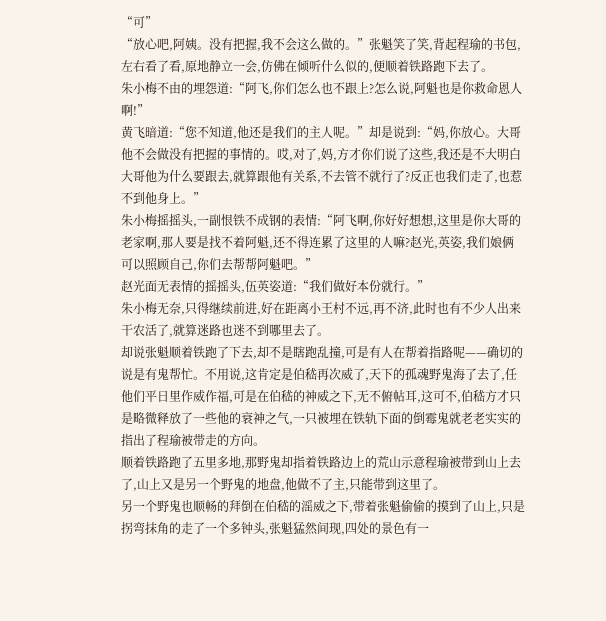“可”
“放心吧,阿姨。没有把握,我不会这么做的。”张魁笑了笑,背起程瑜的书包,左右看了看,原地静立一会,仿佛在倾听什么似的,便顺着铁路跑下去了。
朱小梅不由的埋怨道:“阿飞,你们怎么也不跟上?怎么说,阿魁也是你救命恩人啊!”
黄飞暗道:“您不知道,他还是我们的主人呢。”却是说到:“妈,你放心。大哥他不会做没有把握的事情的。哎,对了,妈,方才你们说了这些,我还是不大明白大哥他为什么要跟去,就算跟他有关系,不去管不就行了?反正也我们走了,也惹不到他身上。”
朱小梅摇摇头,一副恨铁不成钢的表情:“阿飞啊,你好好想想,这里是你大哥的老家啊,那人要是找不着阿魁,还不得连累了这里的人嘛?赵光,英姿,我们娘俩可以照顾自己,你们去帮帮阿魁吧。”
赵光面无表情的摇摇头,伍英姿道:“我们做好本份就行。”
朱小梅无奈,只得继续前进,好在距离小王村不远,再不济,此时也有不少人出来干农活了,就算迷路也迷不到哪里去了。
却说张魁顺着铁跑了下去,却不是瞎跑乱撞,可是有人在帮着指路呢——确切的说是有鬼帮忙。不用说,这肯定是伯嵇再次威了,天下的孤魂野鬼海了去了,任他们平日里作威作福,可是在伯嵇的神威之下,无不俯帖耳,这可不,伯嵇方才只是略微释放了一些他的衰神之气,一只被埋在铁轨下面的倒霉鬼就老老实实的指出了程瑜被带走的方向。
顺着铁路跑了五里多地,那野鬼却指着铁路边上的荒山示意程瑜被带到山上去了,山上又是另一个野鬼的地盘,他做不了主,只能带到这里了。
另一个野鬼也顺畅的拜倒在伯嵇的滛威之下,带着张魁偷偷的摸到了山上,只是拐弯抹角的走了一个多钟头,张魁猛然间现,四处的景色有一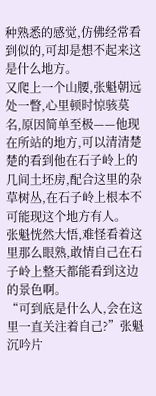种熟悉的感觉,仿佛经常看到似的,可却是想不起来这是什么地方。
又爬上一个山腰,张魁朝远处一瞥,心里顿时惊骇莫名,原因简单至极——他现在所站的地方,可以清清楚楚的看到他在石子岭上的几间土坯房,配合这里的杂草树丛,在石子岭上根本不可能现这个地方有人。
张魁恍然大悟,难怪看着这里那么眼熟,敢情自己在石子岭上整天都能看到这边的景色啊。
“可到底是什么人,会在这里一直关注着自己?”张魁沉吟片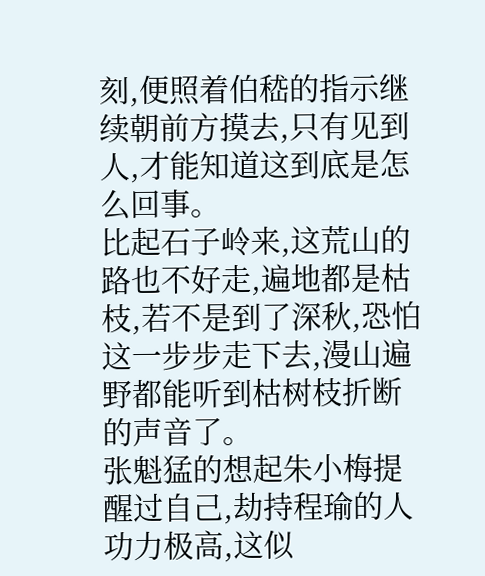刻,便照着伯嵇的指示继续朝前方摸去,只有见到人,才能知道这到底是怎么回事。
比起石子岭来,这荒山的路也不好走,遍地都是枯枝,若不是到了深秋,恐怕这一步步走下去,漫山遍野都能听到枯树枝折断的声音了。
张魁猛的想起朱小梅提醒过自己,劫持程瑜的人功力极高,这似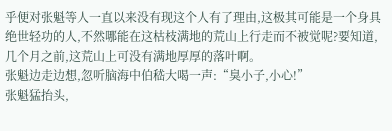乎便对张魁等人一直以来没有现这个人有了理由,这极其可能是一个身具绝世轻功的人,不然哪能在这枯枝满地的荒山上行走而不被觉呢?要知道,几个月之前,这荒山上可没有满地厚厚的落叶啊。
张魁边走边想,忽听脑海中伯嵇大喝一声:“臭小子,小心!”
张魁猛抬头,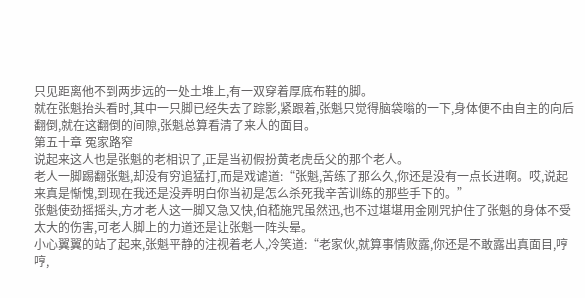只见距离他不到两步远的一处土堆上,有一双穿着厚底布鞋的脚。
就在张魁抬头看时,其中一只脚已经失去了踪影,紧跟着,张魁只觉得脑袋嗡的一下,身体便不由自主的向后翻倒,就在这翻倒的间隙,张魁总算看清了来人的面目。
第五十章 冤家路窄
说起来这人也是张魁的老相识了,正是当初假扮黄老虎岳父的那个老人。
老人一脚踢翻张魁,却没有穷追猛打,而是戏谑道:“张魁,苦练了那么久,你还是没有一点长进啊。哎,说起来真是惭愧,到现在我还是没弄明白你当初是怎么杀死我辛苦训练的那些手下的。”
张魁使劲摇摇头,方才老人这一脚又急又快,伯嵇施咒虽然迅,也不过堪堪用金刚咒护住了张魁的身体不受太大的伤害,可老人脚上的力道还是让张魁一阵头晕。
小心翼翼的站了起来,张魁平静的注视着老人,冷笑道:“老家伙,就算事情败露,你还是不敢露出真面目,哼哼,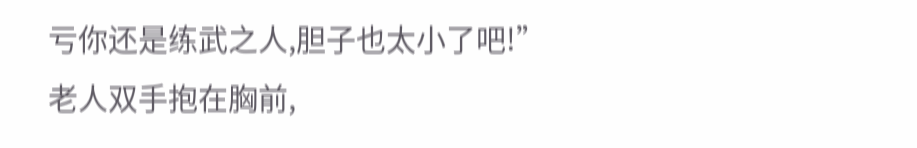亏你还是练武之人,胆子也太小了吧!”
老人双手抱在胸前,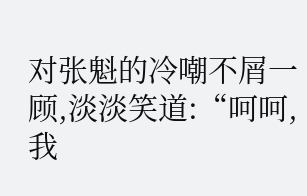对张魁的冷嘲不屑一顾,淡淡笑道:“呵呵,我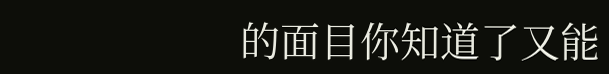的面目你知道了又能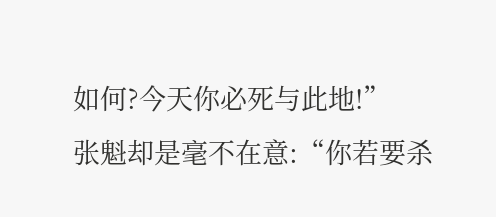如何?今天你必死与此地!”
张魁却是毫不在意:“你若要杀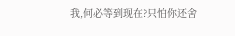我,何必等到现在?只怕你还舍